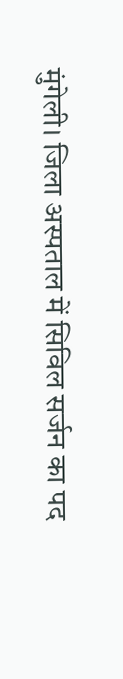मुंगेली। जिला अस्पताल में सिविल सर्जन का पद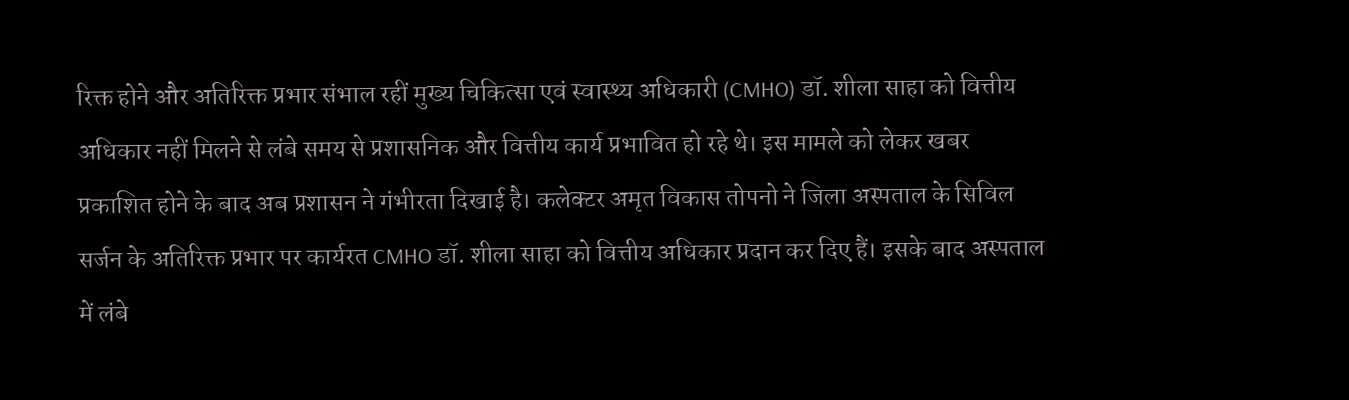रिक्त होने और अतिरिक्त प्रभार संभाल रहीं मुख्य चिकित्सा एवं स्वास्थ्य अधिकारी (CMHO) डॉ. शीला साहा को वित्तीय अधिकार नहीं मिलने से लंबे समय से प्रशासनिक और वित्तीय कार्य प्रभावित हो रहे थे। इस मामले को लेकर खबर प्रकाशित होने के बाद अब प्रशासन ने गंभीरता दिखाई है। कलेक्टर अमृत विकास तोपनो ने जिला अस्पताल के सिविल सर्जन के अतिरिक्त प्रभार पर कार्यरत CMHO डॉ. शीला साहा को वित्तीय अधिकार प्रदान कर दिए हैं। इसके बाद अस्पताल में लंबे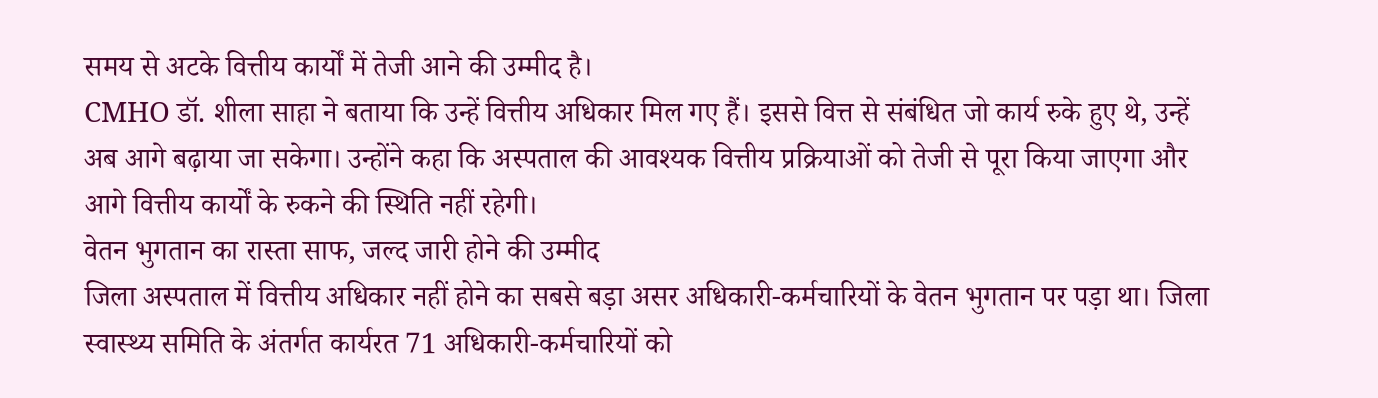समय से अटके वित्तीय कार्यों में तेजी आने की उम्मीद है।
CMHO डॉ. शीला साहा ने बताया कि उन्हें वित्तीय अधिकार मिल गए हैं। इससे वित्त से संबंधित जो कार्य रुके हुए थे, उन्हें अब आगे बढ़ाया जा सकेगा। उन्होंने कहा कि अस्पताल की आवश्यक वित्तीय प्रक्रियाओं को तेजी से पूरा किया जाएगा और आगे वित्तीय कार्यों के रुकने की स्थिति नहीं रहेगी।
वेतन भुगतान का रास्ता साफ, जल्द जारी होने की उम्मीद
जिला अस्पताल में वित्तीय अधिकार नहीं होने का सबसे बड़ा असर अधिकारी-कर्मचारियों के वेतन भुगतान पर पड़ा था। जिला स्वास्थ्य समिति के अंतर्गत कार्यरत 71 अधिकारी-कर्मचारियों को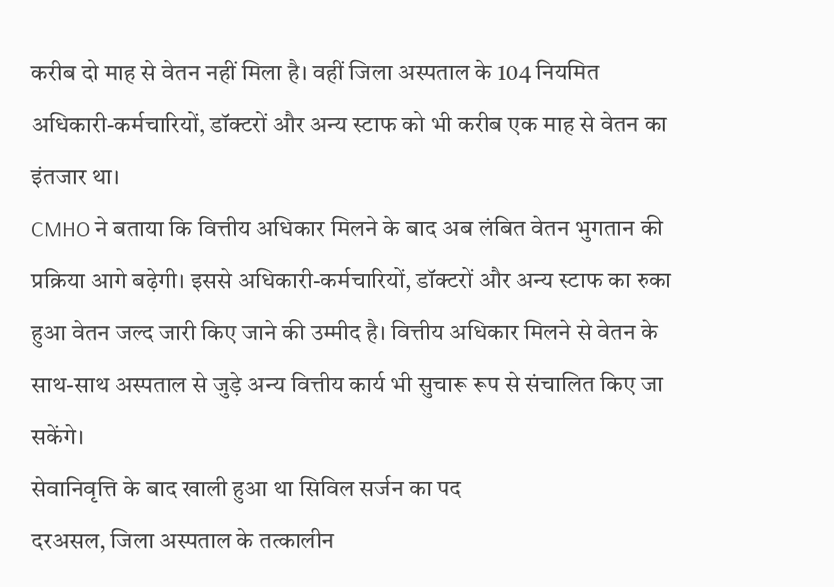करीब दो माह से वेतन नहीं मिला है। वहीं जिला अस्पताल के 104 नियमित अधिकारी-कर्मचारियों, डॉक्टरों और अन्य स्टाफ को भी करीब एक माह से वेतन का इंतजार था।
CMHO ने बताया कि वित्तीय अधिकार मिलने के बाद अब लंबित वेतन भुगतान की प्रक्रिया आगे बढ़ेगी। इससे अधिकारी-कर्मचारियों, डॉक्टरों और अन्य स्टाफ का रुका हुआ वेतन जल्द जारी किए जाने की उम्मीद है। वित्तीय अधिकार मिलने से वेतन के साथ-साथ अस्पताल से जुड़े अन्य वित्तीय कार्य भी सुचारू रूप से संचालित किए जा सकेंगे।
सेवानिवृत्ति के बाद खाली हुआ था सिविल सर्जन का पद
दरअसल, जिला अस्पताल के तत्कालीन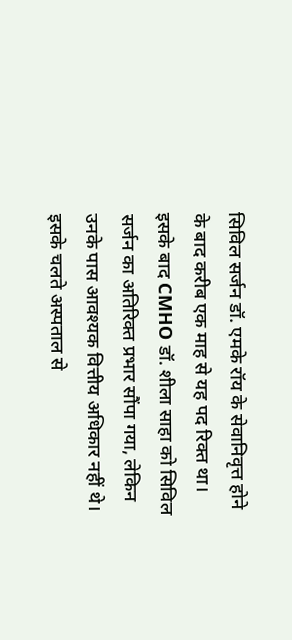सिविल सर्जन डॉ. एमके रॉय के सेवानिवृत्त होने के बाद करीब एक माह से यह पद रिक्त था। इसके बाद CMHO डॉ. शीला साहा को सिविल सर्जन का अतिरिक्त प्रभार सौंपा गया, लेकिन उनके पास आवश्यक वित्तीय अधिकार नहीं थे। इसके चलते अस्पताल से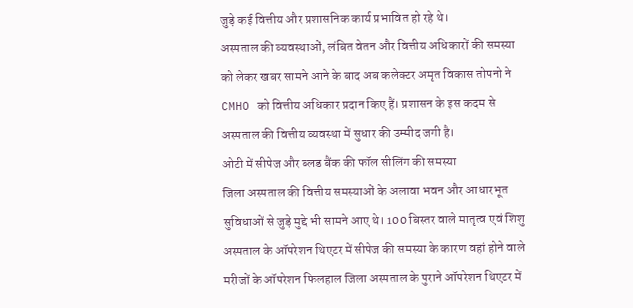जुड़े कई वित्तीय और प्रशासनिक कार्य प्रभावित हो रहे थे।
अस्पताल की व्यवस्थाओं, लंबित वेतन और वित्तीय अधिकारों की समस्या को लेकर खबर सामने आने के बाद अब कलेक्टर अमृत विकास तोपनो ने CMHO को वित्तीय अधिकार प्रदान किए हैं। प्रशासन के इस कदम से अस्पताल की वित्तीय व्यवस्था में सुधार की उम्मीद जगी है।
ओटी में सीपेज और ब्लड बैंक की फॉल सीलिंग की समस्या
जिला अस्पताल की वित्तीय समस्याओं के अलावा भवन और आधारभूत सुविधाओं से जुड़े मुद्दे भी सामने आए थे। 100 बिस्तर वाले मातृत्व एवं शिशु अस्पताल के ऑपरेशन थिएटर में सीपेज की समस्या के कारण वहां होने वाले मरीजों के ऑपरेशन फिलहाल जिला अस्पताल के पुराने ऑपरेशन थिएटर में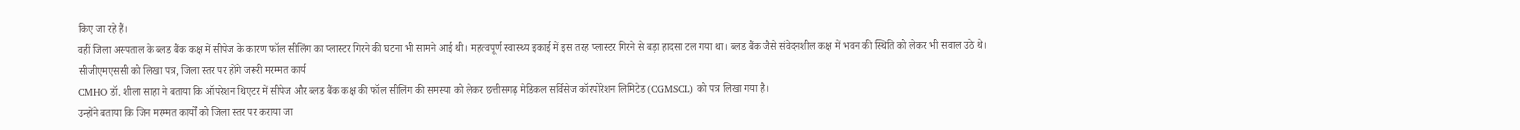किए जा रहे हैं।
वहीं जिला अस्पताल के ब्लड बैंक कक्ष में सीपेज के कारण फॉल सीलिंग का प्लास्टर गिरने की घटना भी सामने आई थी। महत्वपूर्ण स्वास्थ्य इकाई में इस तरह प्लास्टर गिरने से बड़ा हादसा टल गया था। ब्लड बैंक जैसे संवेदनशील कक्ष में भवन की स्थिति को लेकर भी सवाल उठे थे।
सीजीएमएससी को लिखा पत्र, जिला स्तर पर होंगे जरूरी मरम्मत कार्य
CMHO डॉ. शीला साहा ने बताया कि ऑपरेशन थिएटर में सीपेज और ब्लड बैंक कक्ष की फॉल सीलिंग की समस्या को लेकर छत्तीसगढ़ मेडिकल सर्विसेज कॉरपोरेशन लिमिटेड (CGMSCL) को पत्र लिखा गया है।
उन्होंने बताया कि जिन मरम्मत कार्यों को जिला स्तर पर कराया जा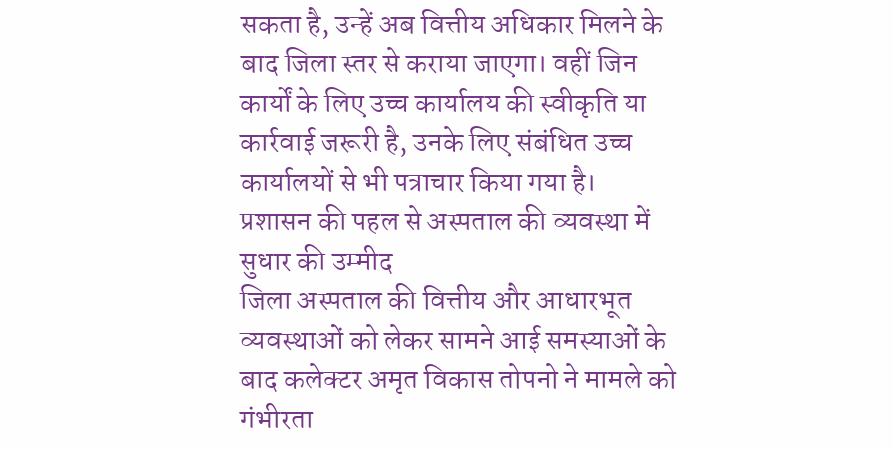सकता है, उन्हें अब वित्तीय अधिकार मिलने के बाद जिला स्तर से कराया जाएगा। वहीं जिन कार्यों के लिए उच्च कार्यालय की स्वीकृति या कार्रवाई जरूरी है, उनके लिए संबंधित उच्च कार्यालयों से भी पत्राचार किया गया है।
प्रशासन की पहल से अस्पताल की व्यवस्था में सुधार की उम्मीद
जिला अस्पताल की वित्तीय और आधारभूत व्यवस्थाओं को लेकर सामने आई समस्याओं के बाद कलेक्टर अमृत विकास तोपनो ने मामले को गंभीरता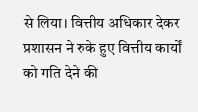से लिया। वित्तीय अधिकार देकर प्रशासन ने रुके हुए वित्तीय कार्यों को गति देने की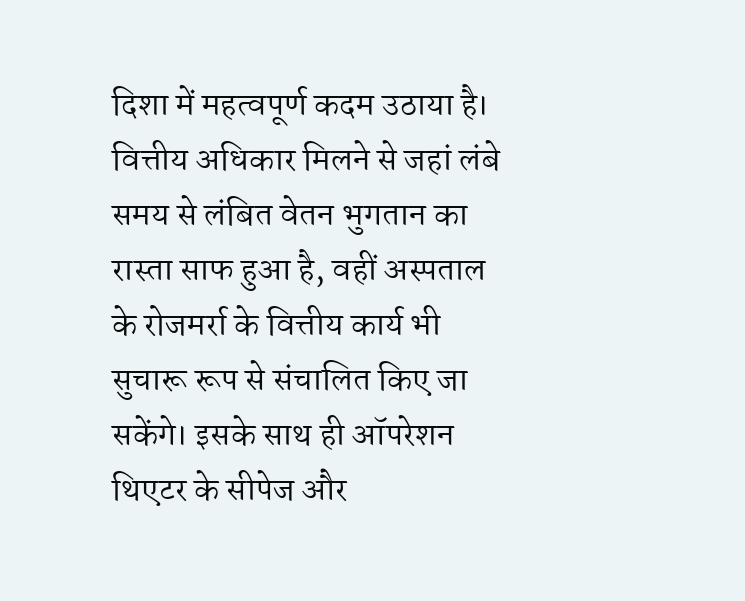दिशा में महत्वपूर्ण कदम उठाया है।
वित्तीय अधिकार मिलने से जहां लंबे समय से लंबित वेतन भुगतान का रास्ता साफ हुआ है, वहीं अस्पताल के रोजमर्रा के वित्तीय कार्य भी सुचारू रूप से संचालित किए जा सकेंगे। इसके साथ ही ऑपरेशन थिएटर के सीपेज और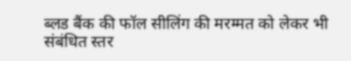ब्लड बैंक की फॉल सीलिंग की मरम्मत को लेकर भी संबंधित स्तर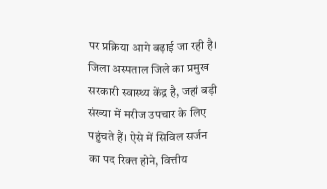पर प्रक्रिया आगे बढ़ाई जा रही है।
जिला अस्पताल जिले का प्रमुख सरकारी स्वास्थ्य केंद्र है, जहां बड़ी संख्या में मरीज उपचार के लिए पहुंचते हैं। ऐसे में सिविल सर्जन का पद रिक्त होने, वित्तीय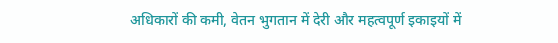अधिकारों की कमी, वेतन भुगतान में देरी और महत्वपूर्ण इकाइयों में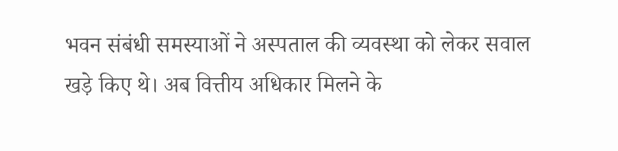भवन संबंधी समस्याओं ने अस्पताल की व्यवस्था को लेकर सवाल खड़े किए थे। अब वित्तीय अधिकार मिलने के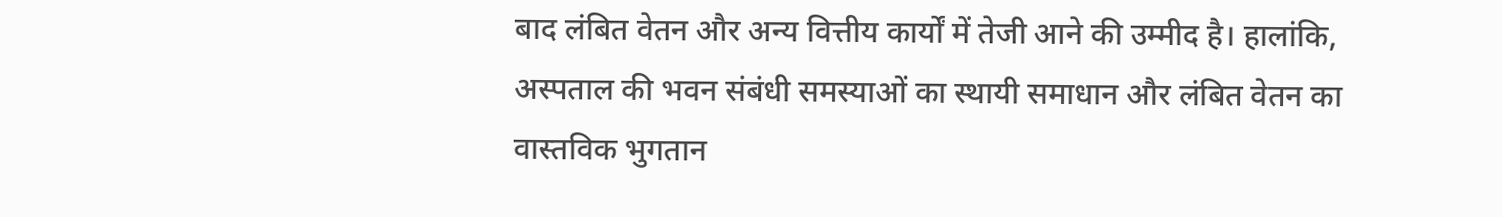बाद लंबित वेतन और अन्य वित्तीय कार्यों में तेजी आने की उम्मीद है। हालांकि, अस्पताल की भवन संबंधी समस्याओं का स्थायी समाधान और लंबित वेतन का वास्तविक भुगतान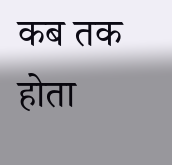कब तक होता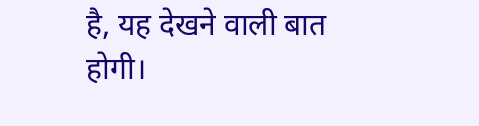है, यह देखने वाली बात होगी।